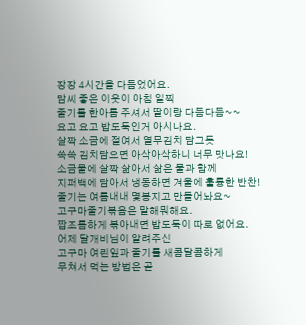장장 4시간을 다듬었어요.
맘씨 좋은 이웃이 아침 일찍
줄기를 한아름 주셔서 딸이랑 다듬다듬~~
요고 요고 밥도둑인거 아시나요.
살짝 소금에 절여서 열무김치 담그듯
쓱쓱 김치담으면 아삭아삭하니 너무 맛나요!
소금물에 살짝 삶아서 삶은 물과 함께
지퍼백에 담아서 냉동하면 겨울에 훌륭한 반찬!
줄기는 여름내내 몇봉지고 만들어놔요~
고구마줄기볶음은 말해뭐해요.
짭조름하게 볶아내면 밥도둑이 따로 없어요.
어제 달개비님이 알려주신
고구마 여린잎과 줄기를 새콤달콤하게
무쳐서 먹는 방법은 곧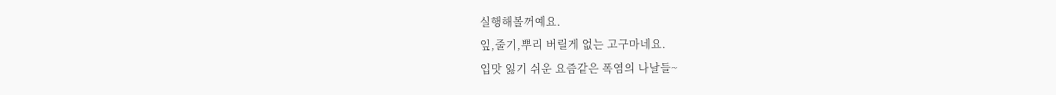실행해볼꺼예요.
잎,줄기,뿌리 버릴게 없는 고구마네요.
입맛 잃기 쉬운 요즘같은 폭염의 나날들~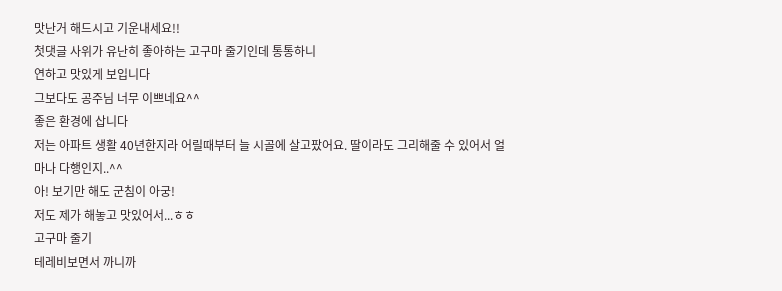맛난거 해드시고 기운내세요!!
첫댓글 사위가 유난히 좋아하는 고구마 줄기인데 통통하니
연하고 맛있게 보입니다
그보다도 공주님 너무 이쁘네요^^
좋은 환경에 삽니다
저는 아파트 생활 40년한지라 어릴때부터 늘 시골에 살고팠어요. 딸이라도 그리해줄 수 있어서 얼마나 다행인지..^^
아! 보기만 해도 군침이 아궁!
저도 제가 해놓고 맛있어서...ㅎㅎ
고구마 줄기
테레비보면서 까니까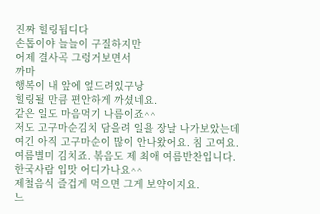진짜 힐링됩디다
손톱이야 늘늘이 구질하지만
어제 결사곡 그렁거보면서
까마
행복이 내 앞에 엎드려있구낭
힐링될 만큼 편안하게 까셨네요.
같은 일도 마음먹기 나름이죠^^
저도 고구마순김치 담을려 일욜 장날 나가보았는데 여긴 아직 고구마순이 많이 안나왔어요. 침 고여요. 여름별미 김치죠. 볶음도 제 최애 여름반찬입니다.
한국사람 입맛 어디가나요^^
제철음식 즐겁게 먹으면 그게 보약이지요.
느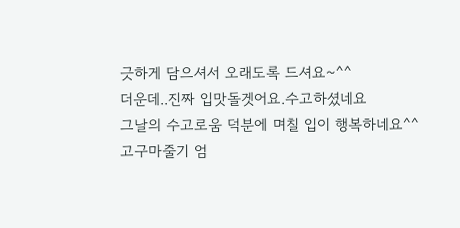긋하게 담으셔서 오래도록 드셔요~^^
더운데..진짜 입맛돌겟어요.수고하셨네요
그날의 수고로움 덕분에 며칠 입이 행복하네요^^
고구마줄기 엄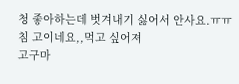청 좋아하는데 벗겨내기 싫어서 안사요.ㅠㅠ
침 고이네요,,먹고 싶어져
고구마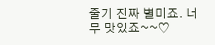줄기 진짜 별미죠. 너무 맛있죠~~♡